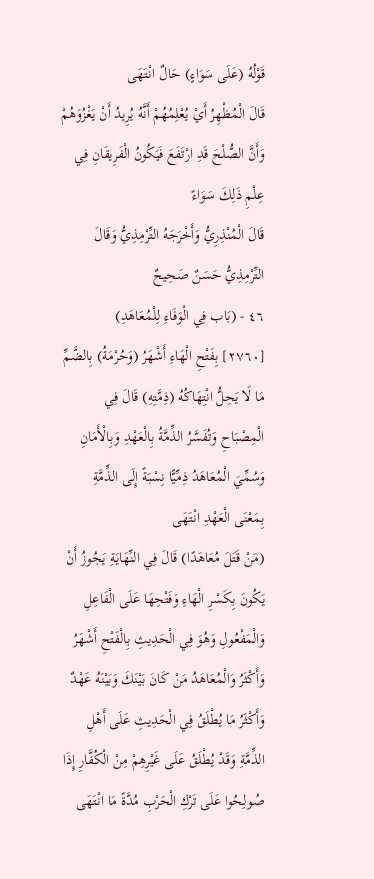قَوْلُهُ (عَلَى سَوَاءٍ) حَالٌ انْتَهَى
قَالَ الْمُظْهِرُ أَيْ يُعْلِمُهُمْ أَنَّهُ يُرِيدُ أَنْ يَغْزُوَهُمْ وَأَنَّ الصُّلْحَ قَدِ ارْتَفَعَ فَيَكُونُ الْفَرِيقَانِ فِي عِلْمِ ذَلِكَ سَوَاءً
قَالَ الْمُنْذِرِيُّ وَأَخْرَجَهُ التِّرْمِذِيُّ وَقَالَ التِّرْمِذِيُّ حَسَنٌ صَحِيحٌ
٤٦ - (بَاب فِي الْوَفَاءِ لِلْمُعَاهَدِ)
[٢٧٦٠] بِفَتْحِ الْهَاءِ أَشْهَرُ (وَحُرْمَةُ) بِالضَّمِّ مَا لَا يَحِلُّ انْتِهَاكُهُ (ذِمَّتِهِ) قَالَ فِي الْمِصْبَاحِ وَتُفَسَّرُ الذِّمَّةُ بِالْعَهْدِ وَبِالْأَمَانِ وَسُمِّيَ الْمُعَاهَدُ ذِمِّيًّا نِسْبَةً إِلَى الذِّمَّةِ بِمَعْنَى الْعَهْدِ انْتَهَى
(مَنْ قَتَلَ مُعَاهَدًا) قَالَ فِي النِّهَايَةِ يَجُوزُ أَنْ يَكُونَ بِكَسْرِ الْهَاءِ وَفَتْحِهَا عَلَى الْفَاعِلِ وَالْمَفْعُولِ وَهُوَ فِي الْحَدِيثِ بِالْفَتْحِ أَشْهَرُ وَأَكْثَرُ وَالْمُعَاهَدُ مَنْ كَانَ بَيْنَكَ وَبَيْنَهُ عَهْدٌ وَأَكْثَرُ مَا يُطْلَقُ فِي الْحَدِيثِ عَلَى أَهْلِ الذِّمَّةِ وَقَدْ يُطْلَقُ عَلَى غَيْرِهِمْ مِنْ الْكُفَّارِ إِذَا صُولِحُوا عَلَى تَرْكِ الْحَرْبِ مُدَّةً مَا انْتَهَى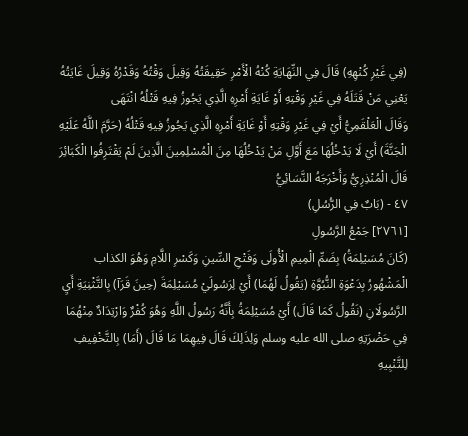(فِي غَيْرِ كُنْهِهِ) قَالَ فِي النِّهَايَةِ كُنْهُ الْأَمْرِ حَقِيقَتُهُ وَقِيلَ وَقْتُهُ وَقَدْرُهُ وَقِيلَ غَايَتُهُ يَعْنِي مَنْ قَتَلَهُ فِي غَيْرِ وَقْتِهِ أَوْ غَايَةِ أَمْرِهِ الَّذِي يَجُوزُ فِيهِ قَتْلُهُ انْتَهَى
وَقَالَ الْعَلْقَمِيُّ أَيْ فِي غَيْرِ وَقْتِهِ أَوْ غَايَةِ أَمْرِهِ الَّذِي يَجُوزُ فِيهِ قَتْلُهُ (حَرَّمَ اللَّهُ عَلَيْهِ الْجَنَّةَ) أَيْ لَا يَدْخُلُهَا مَعَ أَوَّلِ مَنْ يَدْخُلُهَا مِنَ الْمُسْلِمِينَ الَّذِينَ لَمْ يَقْتَرِفُوا الْكَبَائِرَ قَالَ الْمُنْذِرِيُّ وَأَخْرَجَهُ النَّسَائِيُّ
٤٧ - (بَابٌ فِي الرُّسُلِ)
[٢٧٦١] جَمْعُ الرَّسُولِ
(كَانَ مُسَيْلِمَةُ) بِضَمِّ الْمِيمِ الْأُولَى وَفَتْحِ السِّينِ وَكَسْرِ اللَّامِ وَهُوَ الكذاب
الْمَشْهُورُ بِدَعْوَةِ النُّبُوَّةِ (يَقُولُ لَهُمَا) أَيْ لِرَسُولَيْ مُسَيْلِمَةَ (حِينَ قَرَآ) بِالتَّثْنِيَةِ أَيِ الرَّسُولَانِ (نَقُولُ كَمَا قَالَ) أَيْ مُسَيْلِمَةُ بِأَنَّهُ رَسُولُ اللَّهِ وَهُوَ كُفْرٌ وَارْتِدَادٌ مِنْهُمَا فِي حَضْرَتِهِ صلى الله عليه وسلم وَلِذَلِكَ قَالَ فِيهِمَا مَا قَالَ (أَمَا) بِالتَّخْفِيفِ لِلتَّنْبِيهِ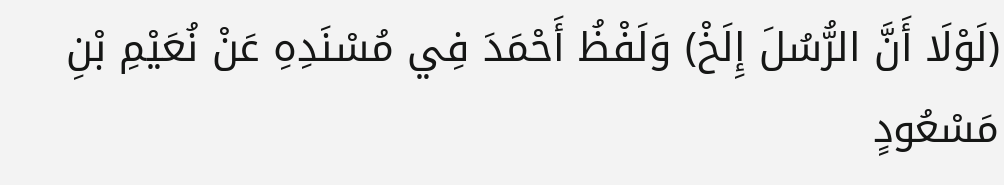(لَوْلَا أَنَّ الرُّسُلَ إِلَخْ) وَلَفْظُ أَحْمَدَ فِي مُسْنَدِهِ عَنْ نُعَيْمِ بْنِ مَسْعُودٍ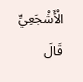الْأَشْجَعِيِّ قَالَ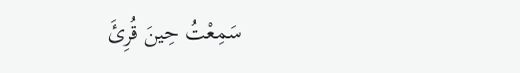سَمِعْتُ حِينَ قُرِئَ